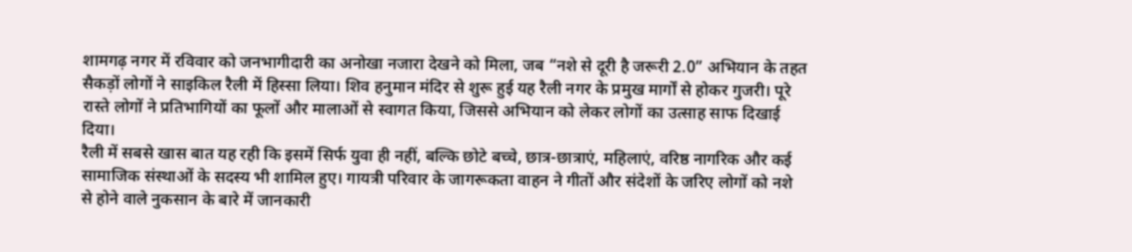शामगढ़ नगर में रविवार को जनभागीदारी का अनोखा नजारा देखने को मिला, जब “नशे से दूरी है जरूरी 2.0” अभियान के तहत सैकड़ों लोगों ने साइकिल रैली में हिस्सा लिया। शिव हनुमान मंदिर से शुरू हुई यह रैली नगर के प्रमुख मार्गों से होकर गुजरी। पूरे रास्ते लोगों ने प्रतिभागियों का फूलों और मालाओं से स्वागत किया, जिससे अभियान को लेकर लोगों का उत्साह साफ दिखाई दिया।
रैली में सबसे खास बात यह रही कि इसमें सिर्फ युवा ही नहीं, बल्कि छोटे बच्चे, छात्र-छात्राएं, महिलाएं, वरिष्ठ नागरिक और कई सामाजिक संस्थाओं के सदस्य भी शामिल हुए। गायत्री परिवार के जागरूकता वाहन ने गीतों और संदेशों के जरिए लोगों को नशे से होने वाले नुकसान के बारे में जानकारी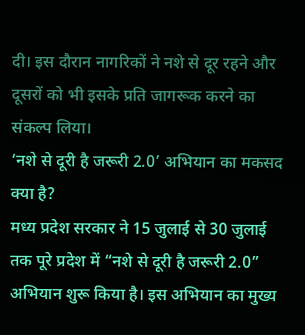दी। इस दौरान नागरिकों ने नशे से दूर रहने और दूसरों को भी इसके प्रति जागरूक करने का संकल्प लिया।
‘नशे से दूरी है जरूरी 2.0’ अभियान का मकसद क्या है?
मध्य प्रदेश सरकार ने 15 जुलाई से 30 जुलाई तक पूरे प्रदेश में “नशे से दूरी है जरूरी 2.0” अभियान शुरू किया है। इस अभियान का मुख्य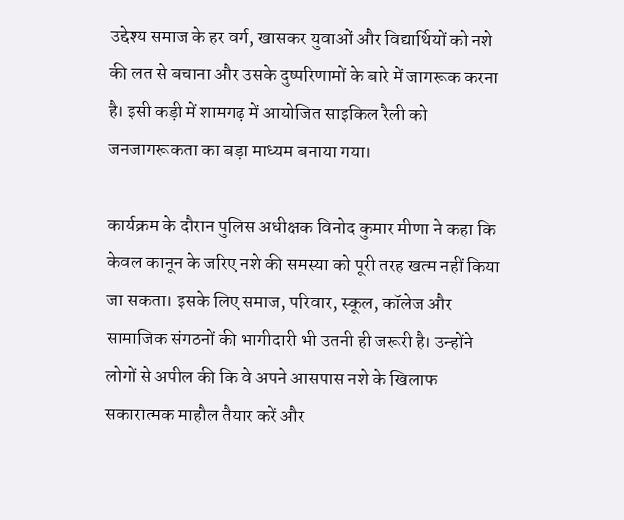उद्देश्य समाज के हर वर्ग, खासकर युवाओं और विद्यार्थियों को नशे की लत से बचाना और उसके दुष्परिणामों के बारे में जागरूक करना है। इसी कड़ी में शामगढ़ में आयोजित साइकिल रैली को जनजागरूकता का बड़ा माध्यम बनाया गया।

कार्यक्रम के दौरान पुलिस अधीक्षक विनोद कुमार मीणा ने कहा कि केवल कानून के जरिए नशे की समस्या को पूरी तरह खत्म नहीं किया जा सकता। इसके लिए समाज, परिवार, स्कूल, कॉलेज और सामाजिक संगठनों की भागीदारी भी उतनी ही जरूरी है। उन्होंने लोगों से अपील की कि वे अपने आसपास नशे के खिलाफ सकारात्मक माहौल तैयार करें और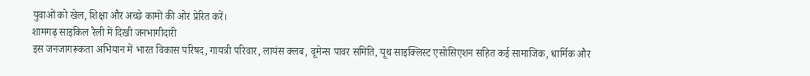युवाओं को खेल, शिक्षा और अच्छे कामों की ओर प्रेरित करें।
शामगढ़ साइकिल रैली में दिखी जनभागीदारी
इस जनजागरूकता अभियान में भारत विकास परिषद, गायत्री परिवार, लायंस क्लब, वूमेन्स पावर समिति, यूथ साइक्लिस्ट एसोसिएशन सहित कई सामाजिक, धार्मिक और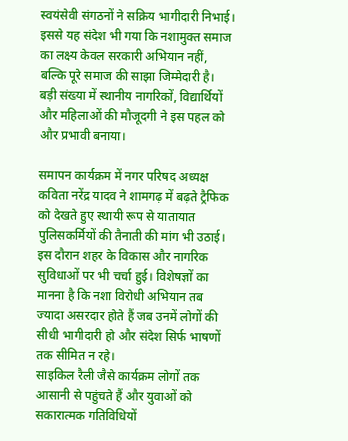स्वयंसेवी संगठनों ने सक्रिय भागीदारी निभाई। इससे यह संदेश भी गया कि नशामुक्त समाज का लक्ष्य केवल सरकारी अभियान नहीं, बल्कि पूरे समाज की साझा जिम्मेदारी है। बड़ी संख्या में स्थानीय नागरिकों, विद्यार्थियों और महिलाओं की मौजूदगी ने इस पहल को और प्रभावी बनाया।

समापन कार्यक्रम में नगर परिषद अध्यक्ष कविता नरेंद्र यादव ने शामगढ़ में बढ़ते ट्रैफिक को देखते हुए स्थायी रूप से यातायात पुलिसकर्मियों की तैनाती की मांग भी उठाई। इस दौरान शहर के विकास और नागरिक सुविधाओं पर भी चर्चा हुई। विशेषज्ञों का मानना है कि नशा विरोधी अभियान तब ज्यादा असरदार होते हैं जब उनमें लोगों की सीधी भागीदारी हो और संदेश सिर्फ भाषणों तक सीमित न रहे।
साइकिल रैली जैसे कार्यक्रम लोगों तक आसानी से पहुंचते हैं और युवाओं को सकारात्मक गतिविधियों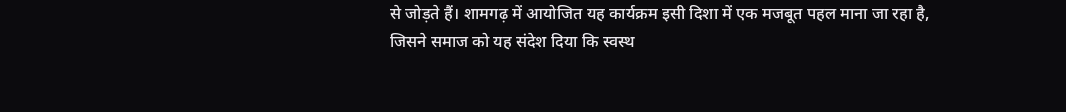से जोड़ते हैं। शामगढ़ में आयोजित यह कार्यक्रम इसी दिशा में एक मजबूत पहल माना जा रहा है, जिसने समाज को यह संदेश दिया कि स्वस्थ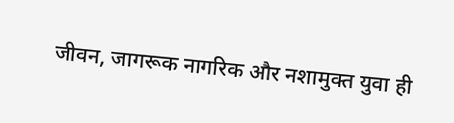जीवन, जागरूक नागरिक और नशामुक्त युवा ही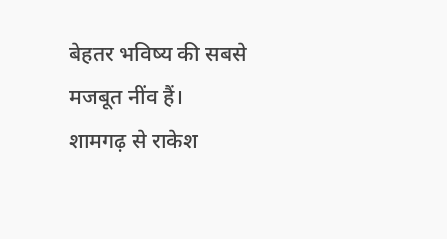बेहतर भविष्य की सबसे मजबूत नींव हैं।
शामगढ़ से राकेश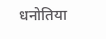धनोतिया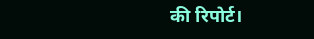की रिपोर्ट।